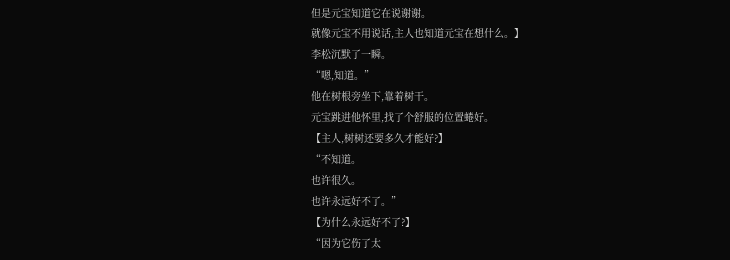但是元宝知道它在说谢谢。
就像元宝不用说话,主人也知道元宝在想什么。】
李松沉默了一瞬。
“嗯,知道。”
他在树根旁坐下,靠着树干。
元宝跳进他怀里,找了个舒服的位置蜷好。
【主人,树树还要多久才能好?】
“不知道。
也许很久。
也许永远好不了。”
【为什么永远好不了?】
“因为它伤了太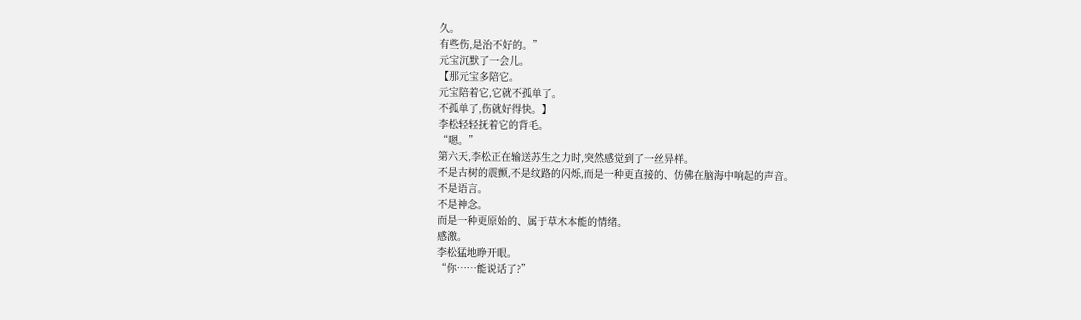久。
有些伤,是治不好的。”
元宝沉默了一会儿。
【那元宝多陪它。
元宝陪着它,它就不孤单了。
不孤单了,伤就好得快。】
李松轻轻抚着它的背毛。
“嗯。”
第六天,李松正在输送苏生之力时,突然感觉到了一丝异样。
不是古树的震颤,不是纹路的闪烁,而是一种更直接的、仿佛在脑海中响起的声音。
不是语言。
不是神念。
而是一种更原始的、属于草木本能的情绪。
感激。
李松猛地睁开眼。
“你……能说话了?”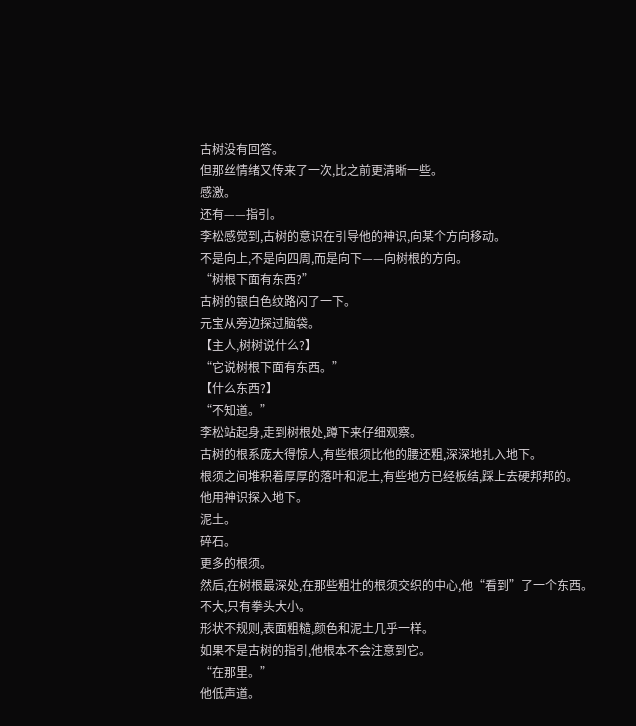古树没有回答。
但那丝情绪又传来了一次,比之前更清晰一些。
感激。
还有——指引。
李松感觉到,古树的意识在引导他的神识,向某个方向移动。
不是向上,不是向四周,而是向下——向树根的方向。
“树根下面有东西?”
古树的银白色纹路闪了一下。
元宝从旁边探过脑袋。
【主人,树树说什么?】
“它说树根下面有东西。”
【什么东西?】
“不知道。”
李松站起身,走到树根处,蹲下来仔细观察。
古树的根系庞大得惊人,有些根须比他的腰还粗,深深地扎入地下。
根须之间堆积着厚厚的落叶和泥土,有些地方已经板结,踩上去硬邦邦的。
他用神识探入地下。
泥土。
碎石。
更多的根须。
然后,在树根最深处,在那些粗壮的根须交织的中心,他“看到”了一个东西。
不大,只有拳头大小。
形状不规则,表面粗糙,颜色和泥土几乎一样。
如果不是古树的指引,他根本不会注意到它。
“在那里。”
他低声道。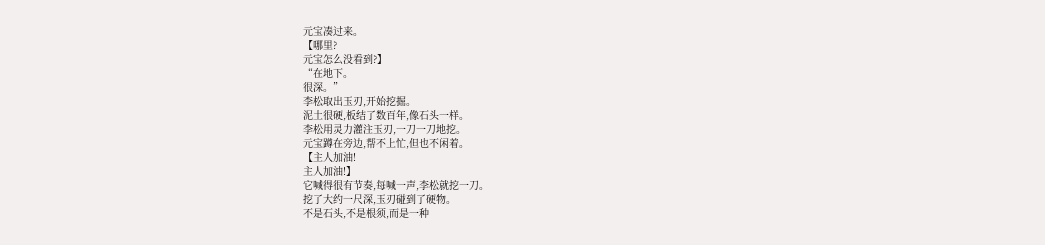元宝凑过来。
【哪里?
元宝怎么没看到?】
“在地下。
很深。”
李松取出玉刃,开始挖掘。
泥土很硬,板结了数百年,像石头一样。
李松用灵力灌注玉刃,一刀一刀地挖。
元宝蹲在旁边,帮不上忙,但也不闲着。
【主人加油!
主人加油!】
它喊得很有节奏,每喊一声,李松就挖一刀。
挖了大约一尺深,玉刃碰到了硬物。
不是石头,不是根须,而是一种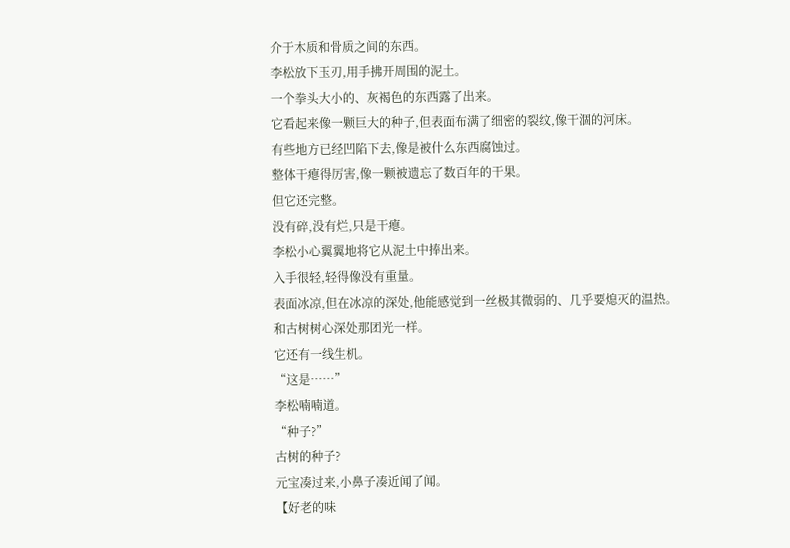介于木质和骨质之间的东西。
李松放下玉刃,用手拂开周围的泥土。
一个拳头大小的、灰褐色的东西露了出来。
它看起来像一颗巨大的种子,但表面布满了细密的裂纹,像干涸的河床。
有些地方已经凹陷下去,像是被什么东西腐蚀过。
整体干瘪得厉害,像一颗被遗忘了数百年的干果。
但它还完整。
没有碎,没有烂,只是干瘪。
李松小心翼翼地将它从泥土中捧出来。
入手很轻,轻得像没有重量。
表面冰凉,但在冰凉的深处,他能感觉到一丝极其微弱的、几乎要熄灭的温热。
和古树树心深处那团光一样。
它还有一线生机。
“这是……”
李松喃喃道。
“种子?”
古树的种子?
元宝凑过来,小鼻子凑近闻了闻。
【好老的味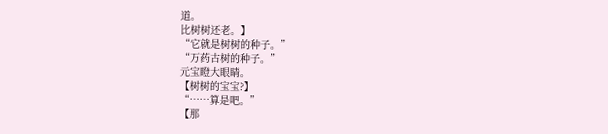道。
比树树还老。】
“它就是树树的种子。”
“万药古树的种子。”
元宝瞪大眼睛。
【树树的宝宝?】
“……算是吧。”
【那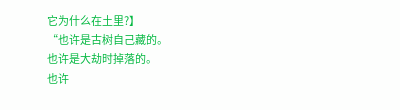它为什么在土里?】
“也许是古树自己藏的。
也许是大劫时掉落的。
也许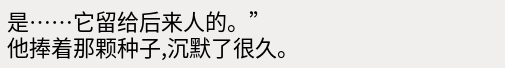是……它留给后来人的。”
他捧着那颗种子,沉默了很久。